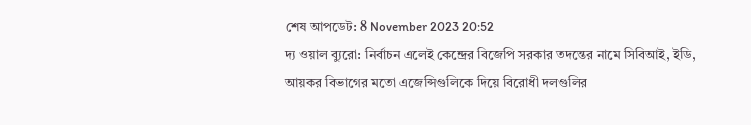শেষ আপডেট: 8 November 2023 20:52
দ্য ওয়াল ব্যুরো: নির্বাচন এলেই কেন্দ্রের বিজেপি সরকার তদন্তের নামে সিবিআই, ইডি, আয়কর বিভাগের মতো এজেন্সিগুলিকে দিয়ে বিরোধী দলগুলির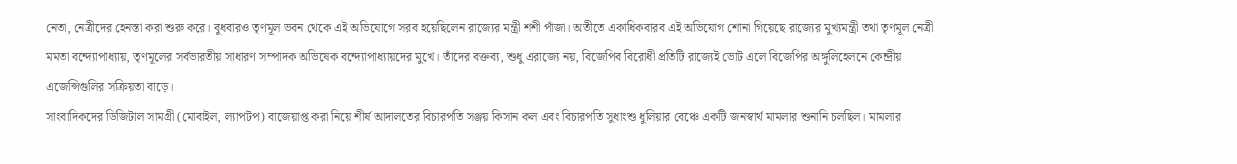নেতা, নেত্রীদের হেনস্তা করা শুরু করে। বুধবারও তৃণমূল ভবন থেকে এই অভিযোগে সরব হয়েছিলেন রাজ্যের মন্ত্রী শশী পাঁজা। অতীতে একাধিকবারব এই অভিযোগ শোনা গিয়েছে রাজ্যের মুখ্যমন্ত্রী তথা তৃণমূল নেত্রী মমতা বন্দ্যোপাধ্যায়, তৃণমূলের সর্বভারতীয় সাধারণ সম্পাদক অভিষেক বন্দ্যোপাধ্যায়দের মুখে। তাঁদের বক্তব্য, শুধু এরাজ্যে নয়, বিজেপিব বিরোধী প্রতিটি রাজ্যেই ভোট এলে বিজেপির অঙ্গুলিহেলনে কেন্দ্রীয় এজেন্সিগুলির সক্রিয়তা বাড়ে।
সাংবাদিকদের ডিজিটাল সামগ্রী (মোবাইল, ল্যাপটপ) বাজেয়াপ্ত করা নিয়ে শীর্ষ আদালতের বিচারপতি সঞ্জয় কিসান কল এবং বিচারপতি সুধাংশু ধুলিয়ার বেঞ্চে একটি জনস্বার্থ মামলার শুনানি চলছিল। মামলার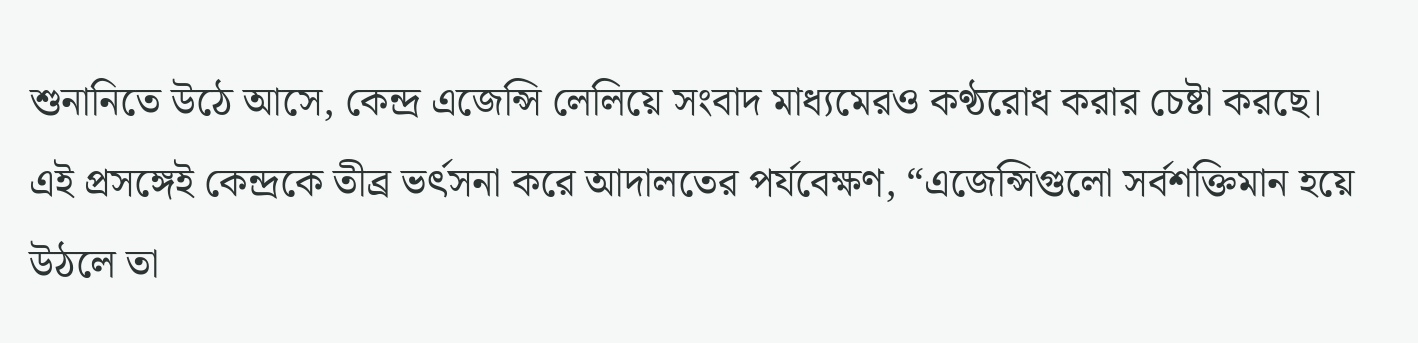শুনানিতে উঠে আসে, কেন্দ্র এজেন্সি লেলিয়ে সংবাদ মাধ্যমেরও কণ্ঠরোধ করার চেষ্টা করছে।
এই প্রসঙ্গেই কেন্দ্রকে তীব্র ভর্ৎসনা করে আদালতের পর্যবেক্ষণ, “এজেন্সিগুলো সর্বশক্তিমান হয়ে উঠলে তা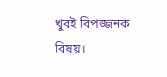খুবই বিপজ্জনক বিষয়।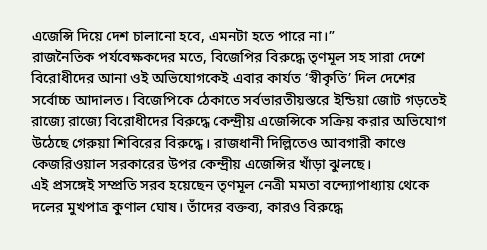এজেন্সি দিয়ে দেশ চালানো হবে, এমনটা হতে পারে না।”
রাজনৈতিক পর্যবেক্ষকদের মতে, বিজেপির বিরুদ্ধে তৃণমূল সহ সারা দেশে বিরোধীদের আনা ওই অভিযোগকেই এবার কার্যত ‘স্বীকৃতি’ দিল দেশের সর্বোচ্চ আদালত। বিজেপিকে ঠেকাতে সর্বভারতীয়স্তরে ইন্ডিয়া জোট গড়তেই রাজ্যে রাজ্যে বিরোধীদের বিরুদ্ধে কেন্দ্রীয় এজেন্সিকে সক্রিয় করার অভিযোগ উঠেছে গেরুয়া শিবিরের বিরুদ্ধে। রাজধানী দিল্লিতেও আবগারী কাণ্ডে কেজরিওয়াল সরকারের উপর কেন্দ্রীয় এজেন্সির খাঁড়া ঝুলছে।
এই প্রসঙ্গেই সম্প্রতি সরব হয়েছেন তৃণমূল নেত্রী মমতা বন্দ্যোপাধ্যায় থেকে দলের মুখপাত্র কুণাল ঘোষ। তাঁদের বক্তব্য, কারও বিরুদ্ধে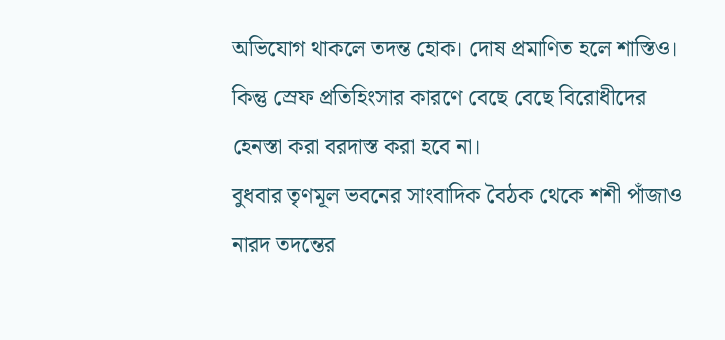অভিযোগ থাকলে তদন্ত হোক। দোষ প্রমাণিত হলে শাস্তিও। কিন্তু স্রেফ প্রতিহিংসার কারণে বেছে বেছে বিরোধীদের হেনস্তা করা বরদাস্ত করা হবে না।
বুধবার তৃণমূল ভবনের সাংবাদিক বৈঠক থেকে শশী পাঁজাও নারদ তদন্তের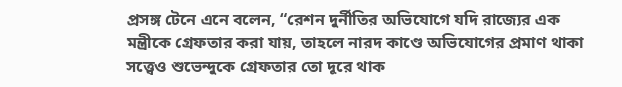প্রসঙ্গ টেনে এনে বলেন, “রেশন দুর্নীতির অভিযোগে যদি রাজ্যের এক মন্ত্রীকে গ্রেফতার করা যায়, তাহলে নারদ কাণ্ডে অভিযোগের প্রমাণ থাকা সত্ত্বেও শুভেন্দুকে গ্রেফতার তো দূরে থাক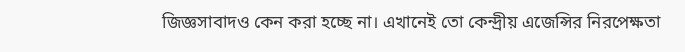জিজ্ঞসাবাদও কেন করা হচ্ছে না। এখানেই তো কেন্দ্রীয় এজেন্সির নিরপেক্ষতা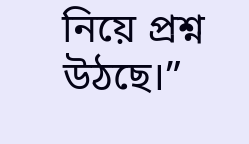নিয়ে প্রশ্ন উঠছে।”